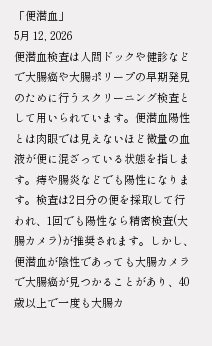「便潜血」
5月 12, 2026
便潜血検査は人間ドックや健診などで大腸癌や大腸ポリープの早期発見のために行うスクリーニング検査として用いられています。便潜血陽性とは肉眼では見えないほど微量の血液が便に混ざっている状態を指します。痔や腸炎などでも陽性になります。検査は2日分の便を採取して行われ、1回でも陽性なら精密検査(大腸カメラ)が推奨されます。しかし、便潜血が陰性であっても大腸カメラで大腸癌が見つかることがあり、40歳以上で一度も大腸カ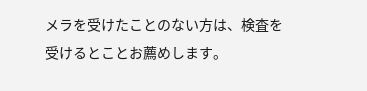メラを受けたことのない方は、検査を受けるとことお薦めします。